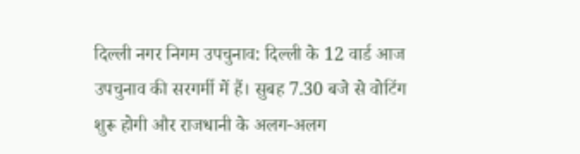दिल्ली नगर निगम उपचुनाव: दिल्ली के 12 वार्ड आज उपचुनाव की सरगर्मी में हैं। सुबह 7.30 बजे से वोटिंग शुरू होगी और राजधानी के अलग-अलग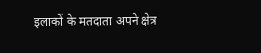इलाकों के मतदाता अपने क्षेत्र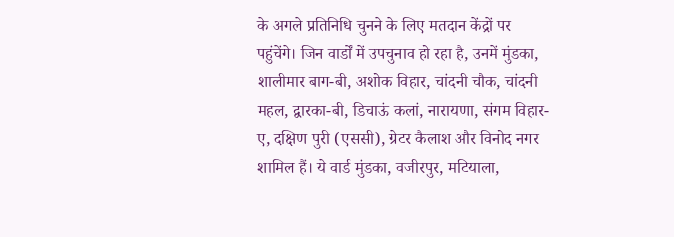के अगले प्रतिनिधि चुनने के लिए मतदान केंद्रों पर पहुंचेंगे। जिन वार्डों में उपचुनाव हो रहा है, उनमें मुंडका, शालीमार बाग-बी, अशोक विहार, चांदनी चौक, चांदनी महल, द्वारका-बी, डिचाऊं कलां, नारायणा, संगम विहार-ए, दक्षिण पुरी (एससी), ग्रेटर कैलाश और विनोद नगर शामिल हैं। ये वार्ड मुंडका, वजीरपुर, मटियाला,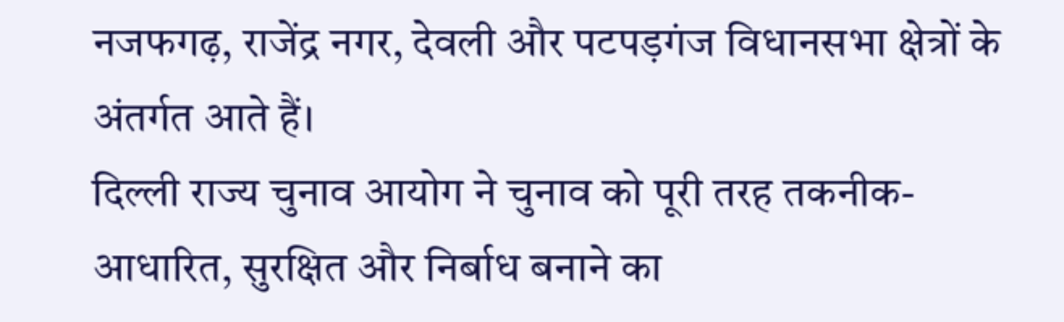नजफगढ़, राजेंद्र नगर, देवली और पटपड़गंज विधानसभा क्षेत्रों के अंतर्गत आते हैं।
दिल्ली राज्य चुनाव आयोग ने चुनाव को पूरी तरह तकनीक-आधारित, सुरक्षित और निर्बाध बनाने का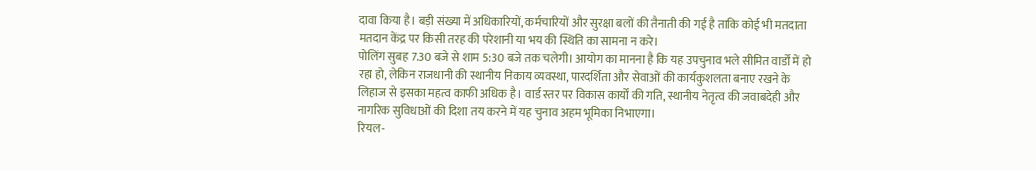दावा किया है। बड़ी संख्या में अधिकारियों, कर्मचारियों और सुरक्षा बलों की तैनाती की गई है ताकि कोई भी मतदाता मतदान केंद्र पर किसी तरह की परेशानी या भय की स्थिति का सामना न करे।
पोलिंग सुबह 7.30 बजे से शाम 5:30 बजे तक चलेगी। आयोग का मानना है कि यह उपचुनाव भले सीमित वार्डों में हो रहा हो, लेकिन राजधानी की स्थानीय निकाय व्यवस्था, पारदर्शिता और सेवाओं की कार्यकुशलता बनाए रखने के लिहाज से इसका महत्व काफी अधिक है। वार्ड स्तर पर विकास कार्यों की गति, स्थानीय नेतृत्व की जवाबदेही और नागरिक सुविधाओं की दिशा तय करने में यह चुनाव अहम भूमिका निभाएगा।
रियल-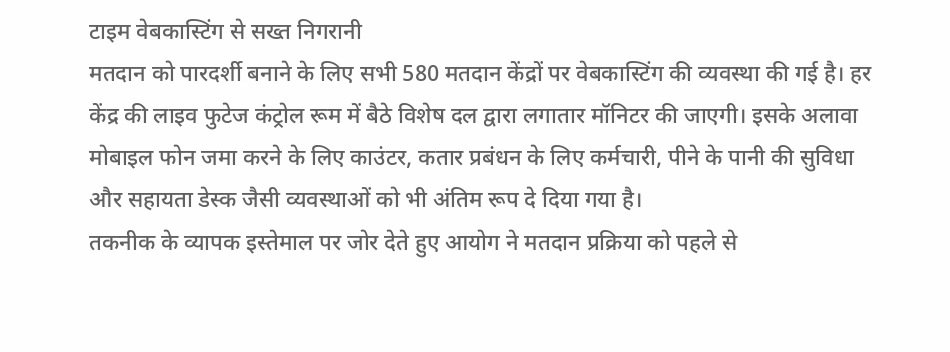टाइम वेबकास्टिंग से सख्त निगरानी
मतदान को पारदर्शी बनाने के लिए सभी 580 मतदान केंद्रों पर वेबकास्टिंग की व्यवस्था की गई है। हर केंद्र की लाइव फुटेज कंट्रोल रूम में बैठे विशेष दल द्वारा लगातार मॉनिटर की जाएगी। इसके अलावा मोबाइल फोन जमा करने के लिए काउंटर, कतार प्रबंधन के लिए कर्मचारी, पीने के पानी की सुविधा और सहायता डेस्क जैसी व्यवस्थाओं को भी अंतिम रूप दे दिया गया है।
तकनीक के व्यापक इस्तेमाल पर जोर देते हुए आयोग ने मतदान प्रक्रिया को पहले से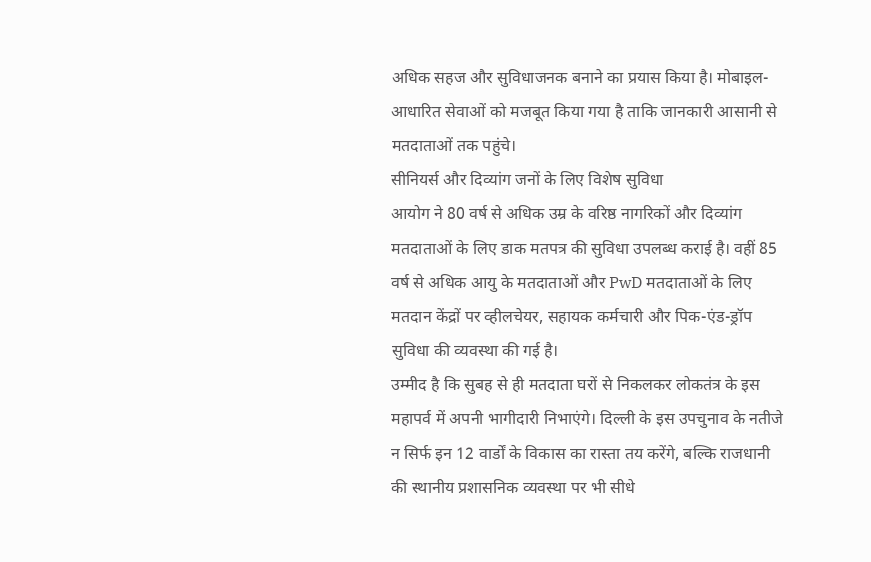अधिक सहज और सुविधाजनक बनाने का प्रयास किया है। मोबाइल-आधारित सेवाओं को मजबूत किया गया है ताकि जानकारी आसानी से मतदाताओं तक पहुंचे।
सीनियर्स और दिव्यांग जनों के लिए विशेष सुविधा
आयोग ने 80 वर्ष से अधिक उम्र के वरिष्ठ नागरिकों और दिव्यांग मतदाताओं के लिए डाक मतपत्र की सुविधा उपलब्ध कराई है। वहीं 85 वर्ष से अधिक आयु के मतदाताओं और PwD मतदाताओं के लिए मतदान केंद्रों पर व्हीलचेयर, सहायक कर्मचारी और पिक-एंड-ड्रॉप सुविधा की व्यवस्था की गई है।
उम्मीद है कि सुबह से ही मतदाता घरों से निकलकर लोकतंत्र के इस महापर्व में अपनी भागीदारी निभाएंगे। दिल्ली के इस उपचुनाव के नतीजे न सिर्फ इन 12 वार्डों के विकास का रास्ता तय करेंगे, बल्कि राजधानी की स्थानीय प्रशासनिक व्यवस्था पर भी सीधे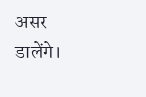असर डालेंगे।